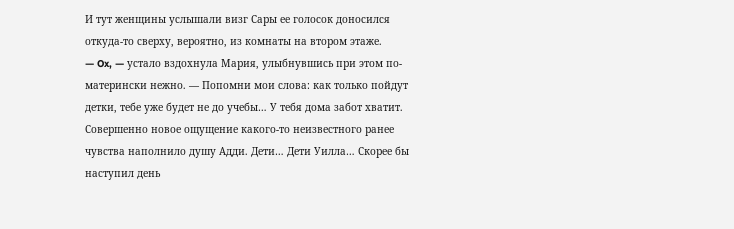И тут женщины услышали визг Сары ее голосок доносился откуда-то сверху, вероятно, из комнаты на втором этаже.
— Ox, — устало вздохнула Мария, улыбнувшись при этом по-матерински нежно. — Попомни мои слова: как только пойдут детки, тебе уже будет не до учебы… У тебя дома забот хватит.
Совершенно новое ощущение какого-то неизвестного ранее чувства наполнило душу Адди. Дети… Дети Уилла… Скорее бы наступил день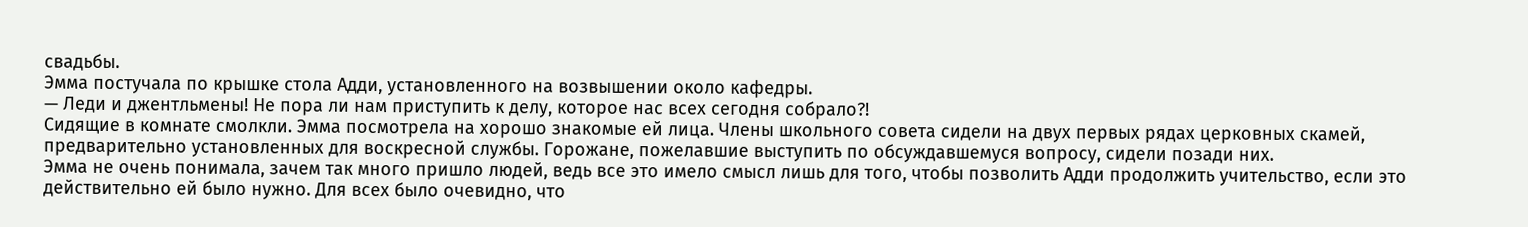свадьбы.
Эмма постучала по крышке стола Адди, установленного на возвышении около кафедры.
— Леди и джентльмены! Не пора ли нам приступить к делу, которое нас всех сегодня собрало?!
Сидящие в комнате смолкли. Эмма посмотрела на хорошо знакомые ей лица. Члены школьного совета сидели на двух первых рядах церковных скамей, предварительно установленных для воскресной службы. Горожане, пожелавшие выступить по обсуждавшемуся вопросу, сидели позади них.
Эмма не очень понимала, зачем так много пришло людей, ведь все это имело смысл лишь для того, чтобы позволить Адди продолжить учительство, если это действительно ей было нужно. Для всех было очевидно, что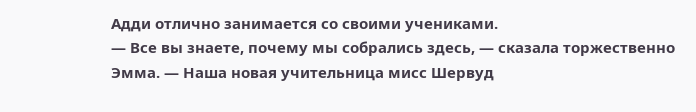Адди отлично занимается со своими учениками.
— Все вы знаете, почему мы собрались здесь, — сказала торжественно Эмма. — Наша новая учительница мисс Шервуд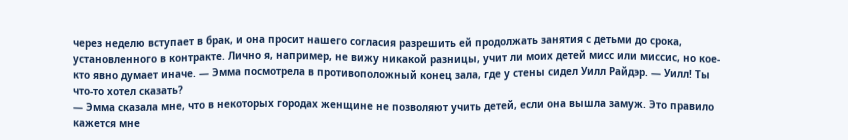через неделю вступает в брак, и она просит нашего согласия разрешить ей продолжать занятия с детьми до срока, установленного в контракте. Лично я, например, не вижу никакой разницы, учит ли моих детей мисс или миссис, но кое-кто явно думает иначе. — Эмма посмотрела в противоположный конец зала, где у стены сидел Уилл Райдэр. — Уилл! Ты что-то хотел сказать?
— Эмма сказала мне, что в некоторых городах женщине не позволяют учить детей, если она вышла замуж. Это правило кажется мне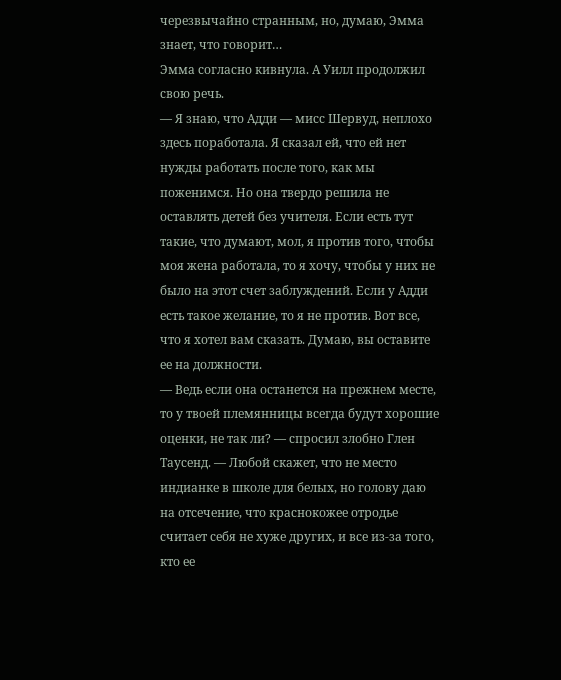черезвычайно странным, но, думаю, Эмма знает, что говорит…
Эмма согласно кивнула. А Уилл продолжил свою речь.
— Я знаю, что Адди — мисс Шервуд, неплохо здесь поработала. Я сказал ей, что ей нет нужды работать после того, как мы поженимся. Но она твердо решила не оставлять детей без учителя. Если есть тут такие, что думают, мол, я против того, чтобы моя жена работала, то я хочу, чтобы у них не было на этот счет заблуждений. Если у Адди есть такое желание, то я не против. Вот все, что я хотел вам сказать. Думаю, вы оставите ее на должности.
— Ведь если она останется на прежнем месте, то у твоей племянницы всегда будут хорошие оценки, не так ли? — спросил злобно Глен Таусенд. — Любой скажет, что не место индианке в школе для белых, но голову даю на отсечение, что краснокожее отродье считает себя не хуже других, и все из-за того, кто ее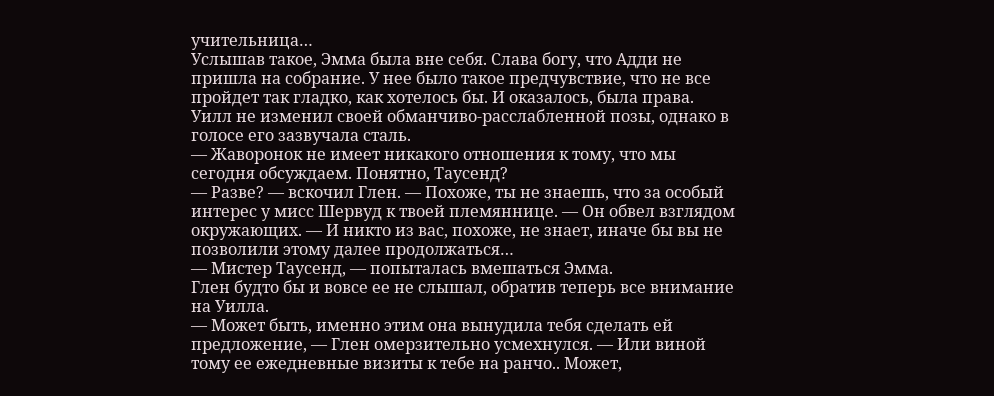учительница…
Услышав такое, Эмма была вне себя. Слава богу, что Адди не пришла на собрание. У нее было такое предчувствие, что не все пройдет так гладко, как хотелось бы. И оказалось, была права.
Уилл не изменил своей обманчиво-расслабленной позы, однако в голосе его зазвучала сталь.
— Жаворонок не имеет никакого отношения к тому, что мы сегодня обсуждаем. Понятно, Таусенд?
— Разве? — вскочил Глен. — Похоже, ты не знаешь, что за особый интерес у мисс Шервуд к твоей племяннице. — Он обвел взглядом окружающих. — И никто из вас, похоже, не знает, иначе бы вы не позволили этому далее продолжаться…
— Мистер Таусенд, — попыталась вмешаться Эмма.
Глен будто бы и вовсе ее не слышал, обратив теперь все внимание на Уилла.
— Может быть, именно этим она вынудила тебя сделать ей предложение, — Глен омерзительно усмехнулся. — Или виной тому ее ежедневные визиты к тебе на ранчо.. Может,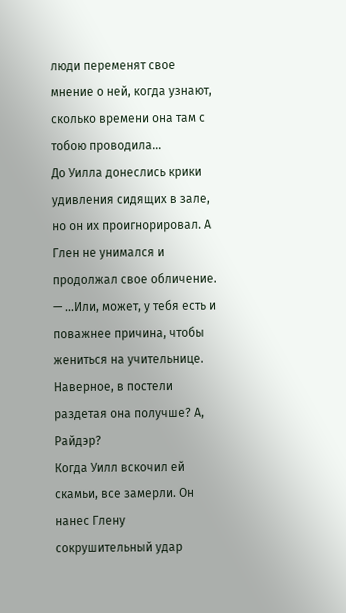люди переменят свое мнение о ней, когда узнают, сколько времени она там с тобою проводила…
До Уилла донеслись крики удивления сидящих в зале, но он их проигнорировал. А Глен не унимался и продолжал свое обличение.
— …Или, может, у тебя есть и поважнее причина, чтобы жениться на учительнице. Наверное, в постели раздетая она получше? А, Райдэр?
Когда Уилл вскочил ей скамьи, все замерли. Он нанес Глену сокрушительный удар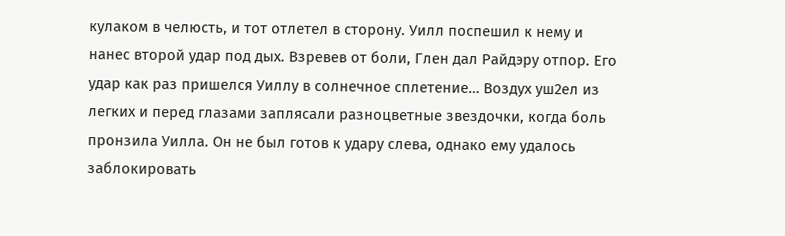кулаком в челюсть, и тот отлетел в сторону. Уилл поспешил к нему и нанес второй удар под дых. Взревев от боли, Глен дал Райдэру отпор. Его удар как раз пришелся Уиллу в солнечное сплетение… Воздух уш2ел из легких и перед глазами заплясали разноцветные звездочки, когда боль пронзила Уилла. Он не был готов к удару слева, однако ему удалось заблокировать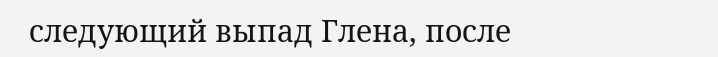следующий выпад Глена, после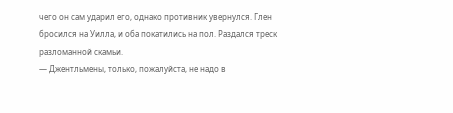чего он сам ударил его, однако противник увернулся. Глен бросился на Уилла, и оба покатились на пол. Раздался треск разломанной скамьи.
— Джентльмены, только, пожалуйста, не надо в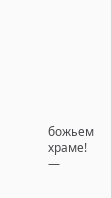божьем храме! —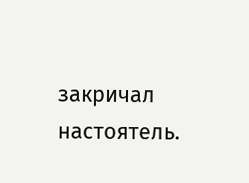закричал настоятель.